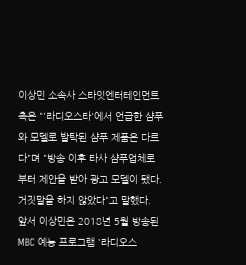이상민 소속사 스타잇엔터테인먼트 측은 "'라디오스타'에서 언급한 샴푸와 모델로 발탁된 샴푸 제품은 다르다"며 "방송 이후 타사 샴푸업체로부터 제안을 받아 광고 모델이 됐다. 거짓말을 하지 않았다"고 말했다.
앞서 이상민은 2018년 5월 방송된 MBC 예능 프로그램 '라디오스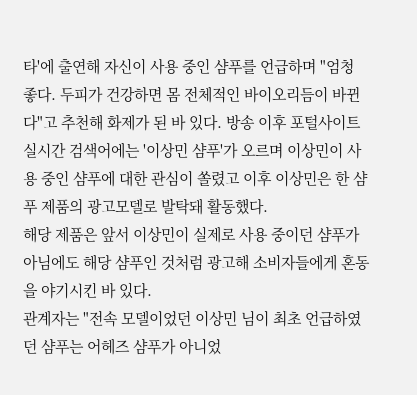타'에 출연해 자신이 사용 중인 샴푸를 언급하며 "엄청 좋다. 두피가 건강하면 몸 전체적인 바이오리듬이 바뀐다"고 추천해 화제가 된 바 있다. 방송 이후 포털사이트 실시간 검색어에는 '이상민 샴푸'가 오르며 이상민이 사용 중인 샴푸에 대한 관심이 쏠렸고 이후 이상민은 한 샴푸 제품의 광고모델로 발탁돼 활동했다.
해당 제품은 앞서 이상민이 실제로 사용 중이던 샴푸가 아님에도 해당 샴푸인 것처럼 광고해 소비자들에게 혼동을 야기시킨 바 있다.
관계자는 "전속 모델이었던 이상민 님이 최초 언급하였던 샴푸는 어헤즈 샴푸가 아니었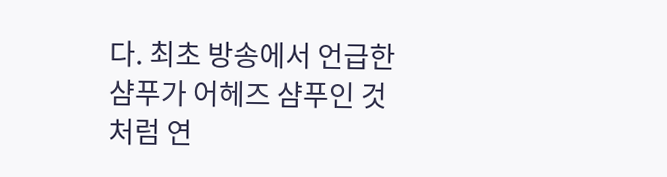다. 최초 방송에서 언급한 샴푸가 어헤즈 샴푸인 것처럼 연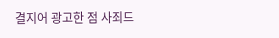결지어 광고한 점 사죄드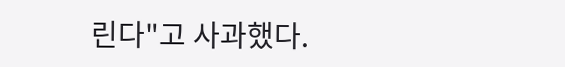린다"고 사과했다.